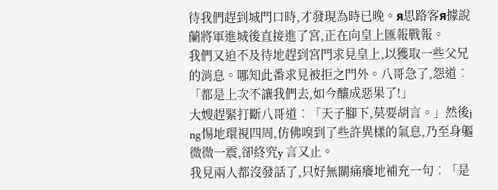待我們趕到城門口時,才發現為時已晚。я思路客я據說蘭將軍進城後直接進了宮,正在向皇上匯報戰報。
我們又迫不及待地趕到宮門求見皇上,以獲取一些父兄的消息。哪知此番求見被拒之門外。八哥急了,怨道︰「都是上次不讓我們去,如今釀成惡果了!」
大嫂趕緊打斷八哥道︰「天子腳下,莫要胡言。」然後j ng惕地環視四周,仿佛嗅到了些許異樣的氣息,乃至身軀微微一震,卻終究y 言又止。
我見兩人都沒發話了,只好無關痛癢地補充一句︰「是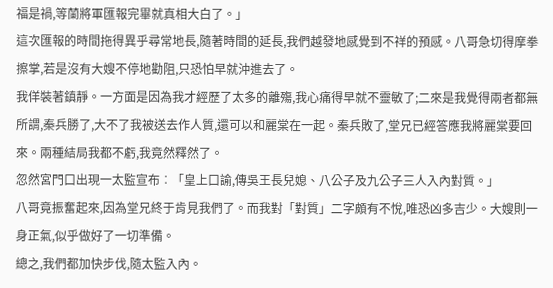福是禍,等蘭將軍匯報完畢就真相大白了。」
這次匯報的時間拖得異乎尋常地長,隨著時間的延長,我們越發地感覺到不祥的預感。八哥急切得摩拳擦掌,若是沒有大嫂不停地勸阻,只恐怕早就沖進去了。
我佯裝著鎮靜。一方面是因為我才經歷了太多的離殤,我心痛得早就不靈敏了;二來是我覺得兩者都無所謂,秦兵勝了,大不了我被送去作人質,還可以和麗棠在一起。秦兵敗了,堂兄已經答應我將麗棠要回來。兩種結局我都不虧,我竟然釋然了。
忽然宮門口出現一太監宣布︰「皇上口諭,傳吳王長兒媳、八公子及九公子三人入內對質。」
八哥竟振奮起來,因為堂兄終于肯見我們了。而我對「對質」二字頗有不悅,唯恐凶多吉少。大嫂則一身正氣,似乎做好了一切準備。
總之,我們都加快步伐,隨太監入內。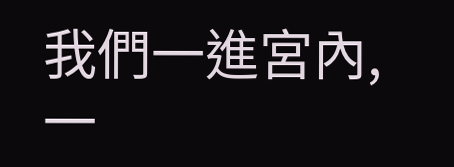我們一進宮內,一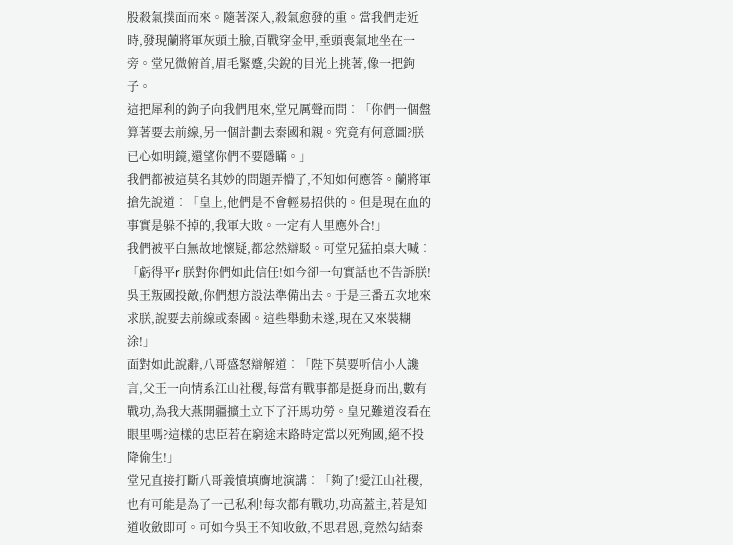股殺氣撲面而來。隨著深入,殺氣愈發的重。當我們走近時,發現蘭將軍灰頭土臉,百戰穿金甲,垂頭喪氣地坐在一旁。堂兄微俯首,眉毛緊蹙,尖銳的目光上挑著,像一把鉤子。
這把犀利的鉤子向我們甩來,堂兄厲聲而問︰「你們一個盤算著要去前線,另一個計劃去秦國和親。究竟有何意圖?朕已心如明鏡,還望你們不要隱瞞。」
我們都被這莫名其妙的問題弄懵了,不知如何應答。蘭將軍搶先說道︰「皇上,他們是不會輕易招供的。但是現在血的事實是躲不掉的,我軍大敗。一定有人里應外合!」
我們被平白無故地懷疑,都忿然辯駁。可堂兄猛拍桌大喊︰「虧得平r 朕對你們如此信任!如今卻一句實話也不告訴朕!吳王叛國投敵,你們想方設法準備出去。于是三番五次地來求朕,說要去前線或秦國。這些舉動未遂,現在又來裝糊涂!」
面對如此說辭,八哥盛怒辯解道︰「陛下莫要听信小人讒言,父王一向情系江山社稷,每當有戰事都是挺身而出,數有戰功,為我大燕開疆擴土立下了汗馬功勞。皇兄難道沒看在眼里嗎?這樣的忠臣若在窮途末路時定當以死殉國,絕不投降偷生!」
堂兄直接打斷八哥義憤填膺地演講︰「夠了!愛江山社稷,也有可能是為了一己私利!每次都有戰功,功高蓋主,若是知道收斂即可。可如今吳王不知收斂,不思君恩,竟然勾結秦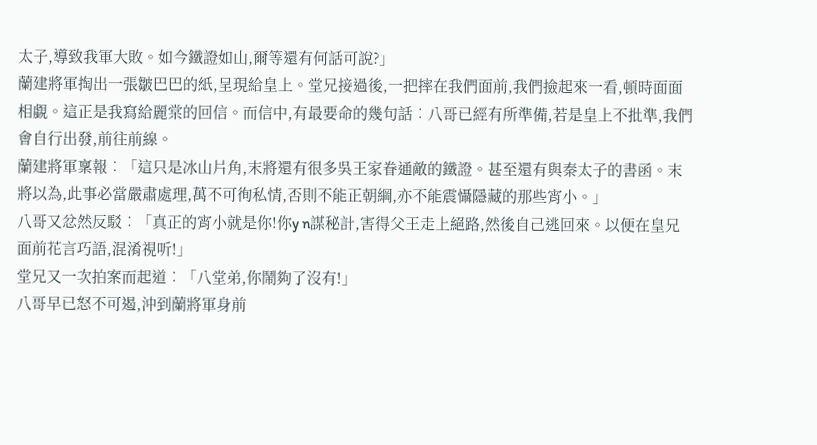太子,導致我軍大敗。如今鐵證如山,爾等還有何話可說?」
蘭建將軍掏出一張皺巴巴的紙,呈現給皇上。堂兄接過後,一把摔在我們面前,我們撿起來一看,頓時面面相覷。這正是我寫給麗棠的回信。而信中,有最要命的幾句話︰八哥已經有所準備,若是皇上不批準,我們會自行出發,前往前線。
蘭建將軍稟報︰「這只是冰山片角,末將還有很多吳王家眷通敵的鐵證。甚至還有與秦太子的書函。末將以為,此事必當嚴肅處理,萬不可徇私情,否則不能正朝綱,亦不能震懾隱藏的那些宵小。」
八哥又忿然反駁︰「真正的宵小就是你!你y n謀秘計,害得父王走上絕路,然後自己逃回來。以便在皇兄面前花言巧語,混淆視听!」
堂兄又一次拍案而起道︰「八堂弟,你鬧夠了沒有!」
八哥早已怒不可遏,沖到蘭將軍身前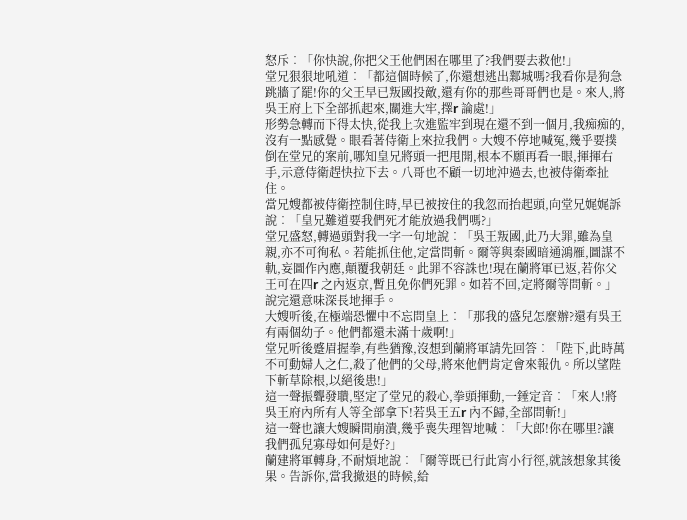怒斥︰「你快說,你把父王他們困在哪里了?我們要去救他!」
堂兄狠狠地吼道︰「都這個時候了,你還想逃出鄴城嗎?我看你是狗急跳牆了罷!你的父王早已叛國投敵,還有你的那些哥哥們也是。來人,將吳王府上下全部抓起來,關進大牢,擇r 論處!」
形勢急轉而下得太快,從我上次進監牢到現在還不到一個月,我痴痴的,沒有一點感覺。眼看著侍衛上來拉我們。大嫂不停地喊冤,幾乎要撲倒在堂兄的案前,哪知皇兄將頭一把甩開,根本不願再看一眼,揮揮右手,示意侍衛趕快拉下去。八哥也不顧一切地沖過去,也被侍衛牽扯住。
當兄嫂都被侍衛控制住時,早已被按住的我忽而抬起頭,向堂兄娓娓訴說︰「皇兄難道要我們死才能放過我們嗎?」
堂兄盛怒,轉過頭對我一字一句地說︰「吳王叛國,此乃大罪,雖為皇親,亦不可徇私。若能抓住他,定當問斬。爾等與秦國暗通鴻雁,圖謀不軌,妄圖作內應,顛覆我朝廷。此罪不容誅也!現在蘭將軍已返,若你父王可在四r 之內返京,暫且免你們死罪。如若不回,定將爾等問斬。」說完還意味深長地揮手。
大嫂听後,在極端恐懼中不忘問皇上︰「那我的盛兒怎麼辦?還有吳王有兩個幼子。他們都還未滿十歲啊!」
堂兄听後蹙眉握拳,有些猶豫,沒想到蘭將軍請先回答︰「陛下,此時萬不可動婦人之仁,殺了他們的父母,將來他們肯定會來報仇。所以望陛下斬草除根,以絕後患!」
這一聲振聾發聵,堅定了堂兄的殺心,拳頭揮動,一錘定音︰「來人!將吳王府內所有人等全部拿下!若吳王五r 內不歸,全部問斬!」
這一聲也讓大嫂瞬間崩潰,幾乎喪失理智地喊︰「大郎!你在哪里?讓我們孤兒寡母如何是好?」
蘭建將軍轉身,不耐煩地說︰「爾等既已行此宵小行徑,就該想象其後果。告訴你,當我撤退的時候,給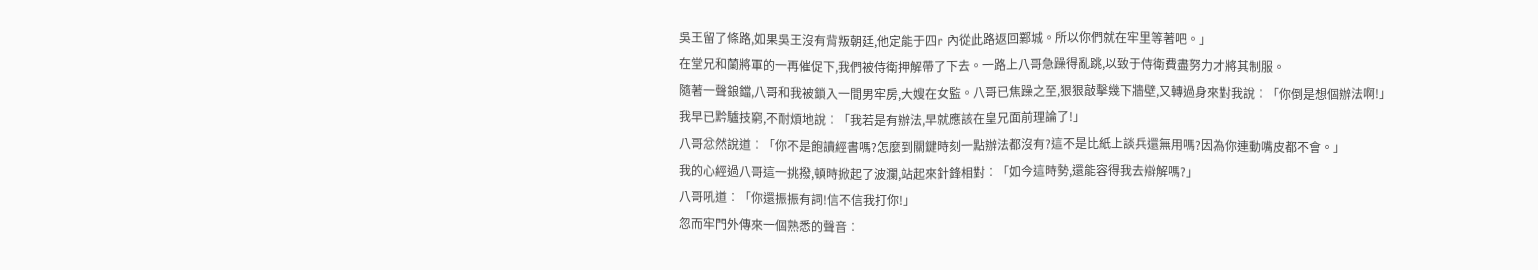吳王留了條路,如果吳王沒有背叛朝廷,他定能于四r 內從此路返回鄴城。所以你們就在牢里等著吧。」
在堂兄和蘭將軍的一再催促下,我們被侍衛押解帶了下去。一路上八哥急躁得亂跳,以致于侍衛費盡努力才將其制服。
隨著一聲鋃鐺,八哥和我被鎖入一間男牢房,大嫂在女監。八哥已焦躁之至,狠狠敲擊幾下牆壁,又轉過身來對我說︰「你倒是想個辦法啊!」
我早已黔驢技窮,不耐煩地說︰「我若是有辦法,早就應該在皇兄面前理論了!」
八哥忿然說道︰「你不是飽讀經書嗎?怎麼到關鍵時刻一點辦法都沒有?這不是比紙上談兵還無用嗎?因為你連動嘴皮都不會。」
我的心經過八哥這一挑撥,頓時掀起了波瀾,站起來針鋒相對︰「如今這時勢,還能容得我去辯解嗎?」
八哥吼道︰「你還振振有詞!信不信我打你!」
忽而牢門外傳來一個熟悉的聲音︰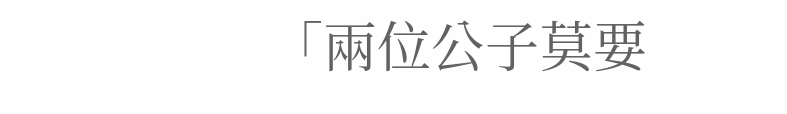「兩位公子莫要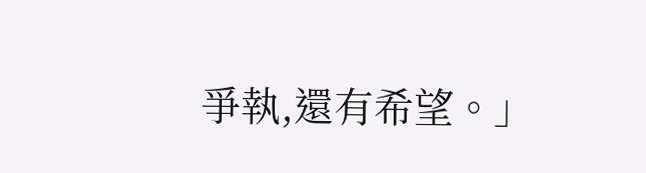爭執,還有希望。」